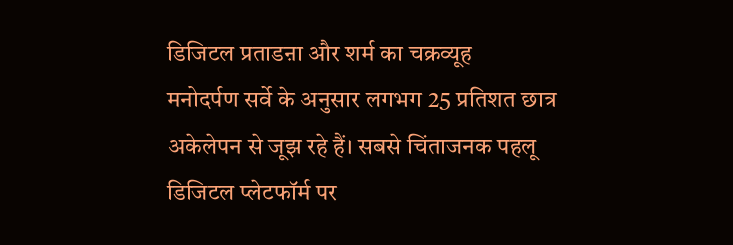डिजिटल प्रताडऩा और शर्म का चक्रव्यूह
मनोदर्पण सर्वे के अनुसार लगभग 25 प्रतिशत छात्र अकेलेपन से जूझ रहे हैं। सबसे चिंताजनक पहलू डिजिटल प्लेटफॉर्म पर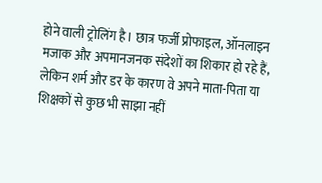होने वाली ट्रोलिंग है। छात्र फर्जी प्रोफाइल, ऑनलाइन मजाक और अपमानजनक संदेशों का शिकार हो रहे हैं, लेकिन शर्म और डर के कारण वे अपने माता-पिता या शिक्षकों से कुछ भी साझा नहीं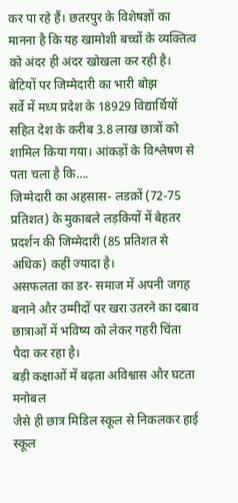कर पा रहे हैं। छतरपुर के विशेषज्ञों का मानना है कि यह खामोशी बच्चों के व्यक्तित्व को अंदर ही अंदर खोखला कर रही है।
बेटियों पर जिम्मेदारी का भारी बोझ
सर्वे में मध्य प्रदेश के 18929 विद्यार्थियों सहित देश के करीब 3.8 लाख छात्रों को शामिल किया गया। आंकड़ों के विश्लेषण से पता चला है कि….
जिम्मेदारी का अहसास- लडक़ों (72-75 प्रतिशत) के मुकाबले लड़कियों में बेहतर प्रदर्शन की जिम्मेदारी (85 प्रतिशत से अधिक) कहीं ज्यादा है।
असफलता का डर- समाज में अपनी जगह बनाने और उम्मीदों पर खरा उतरने का दबाव छात्राओं में भविष्य को लेकर गहरी चिंता पैदा कर रहा है।
बड़ी कक्षाओं में बढ़ता अविश्वास और घटता मनोबल
जैसे ही छात्र मिडिल स्कूल से निकलकर हाई स्कूल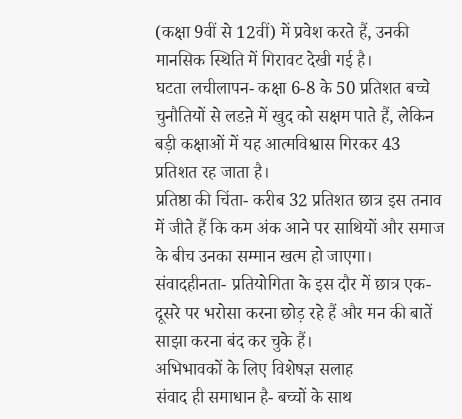(कक्षा 9वीं से 12वीं) में प्रवेश करते हैं, उनकी मानसिक स्थिति में गिरावट देखी गई है।
घटता लचीलापन- कक्षा 6-8 के 50 प्रतिशत बच्चे चुनौतियों से लडऩे में खुद को सक्षम पाते हैं, लेकिन बड़ी कक्षाओं में यह आत्मविश्वास गिरकर 43 प्रतिशत रह जाता है।
प्रतिष्ठा की चिंता- करीब 32 प्रतिशत छात्र इस तनाव में जीते हैं कि कम अंक आने पर साथियों और समाज के बीच उनका सम्मान खत्म हो जाएगा।
संवादहीनता- प्रतियोगिता के इस दौर में छात्र एक-दूसरे पर भरोसा करना छोड़ रहे हैं और मन की बातें साझा करना बंद कर चुके हैं।
अभिभावकों के लिए विशेषज्ञ सलाह
संवाद ही समाधान है- बच्चों के साथ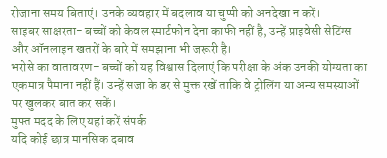रोजाना समय बिताएं। उनके व्यवहार में बदलाव या चुप्पी को अनदेखा न करें।
साइबर साक्षरता- बच्चों को केवल स्मार्टफोन देना काफी नहीं है, उन्हें प्राइवेसी सेटिंग्स और ऑनलाइन खतरों के बारे में समझाना भी जरूरी है।
भरोसे का वातावरण- बच्चों को यह विश्वास दिलाएं कि परीक्षा के अंक उनकी योग्यता का एकमात्र पैमाना नहीं हैं। उन्हें सजा के डर से मुक्त रखें ताकि वे ट्रोलिंग या अन्य समस्याओं पर खुलकर बात कर सकें।
मुफ्त मदद के लिए यहां करें संपर्क
यदि कोई छात्र मानसिक दबाव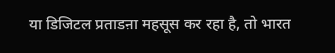या डिजिटल प्रताडऩा महसूस कर रहा है, तो भारत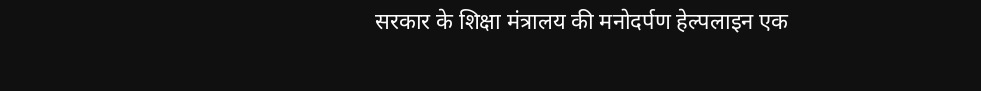सरकार के शिक्षा मंत्रालय की मनोदर्पण हेल्पलाइन एक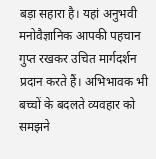बड़ा सहारा है। यहां अनुभवी मनोवैज्ञानिक आपकी पहचान गुप्त रखकर उचित मार्गदर्शन प्रदान करते हैं। अभिभावक भी बच्चों के बदलते व्यवहार को समझने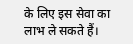के लिए इस सेवा का लाभ ले सकते हैं।